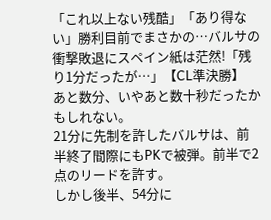「これ以上ない残酷」「あり得ない」勝利目前でまさかの…バルサの衝撃敗退にスペイン紙は茫然!「残り1分だったが…」【CL準決勝】
あと数分、いやあと数十秒だったかもしれない。
21分に先制を許したバルサは、前半終了間際にもPKで被弾。前半で2点のリードを許す。
しかし後半、54分に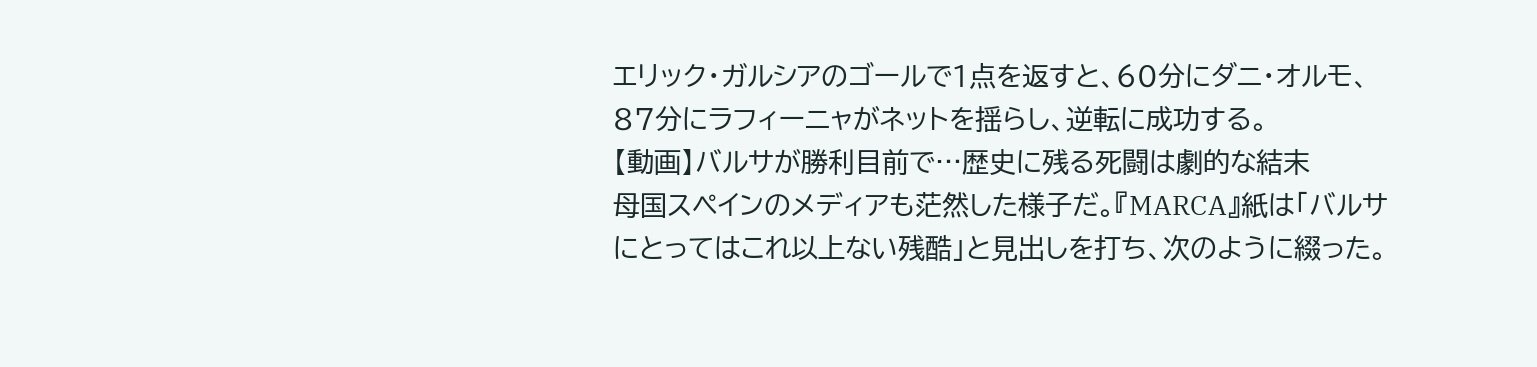エリック・ガルシアのゴールで1点を返すと、60分にダニ・オルモ、87分にラフィーニャがネットを揺らし、逆転に成功する。
【動画】バルサが勝利目前で…歴史に残る死闘は劇的な結末
母国スペインのメディアも茫然した様子だ。『MARCA』紙は「バルサにとってはこれ以上ない残酷」と見出しを打ち、次のように綴った。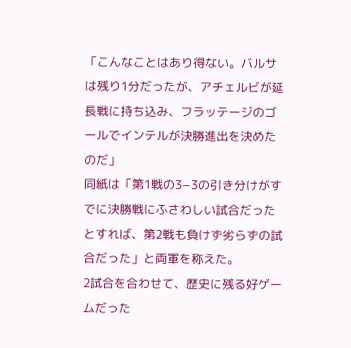「こんなことはあり得ない。バルサは残り1分だったが、アチェルビが延長戦に持ち込み、フラッテージのゴールでインテルが決勝進出を決めたのだ」
同紙は「第1戦の3−3の引き分けがすでに決勝戦にふさわしい試合だったとすれば、第2戦も負けず劣らずの試合だった」と両軍を称えた。
2試合を合わせて、歴史に残る好ゲームだった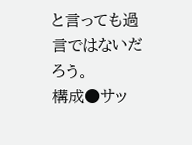と言っても過言ではないだろう。
構成●サッ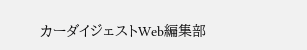カーダイジェストWeb編集部